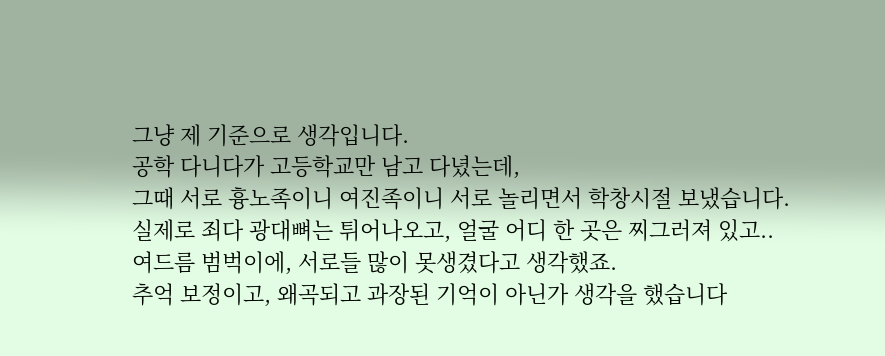그냥 제 기준으로 생각입니다.
공학 다니다가 고등학교만 남고 다녔는데,
그때 서로 흉노족이니 여진족이니 서로 놀리면서 학창시절 보냈습니다.
실제로 죄다 광대뼈는 튀어나오고, 얼굴 어디 한 곳은 찌그러져 있고..
여드름 범벅이에, 서로들 많이 못생겼다고 생각했죠.
추억 보정이고, 왜곡되고 과장된 기억이 아닌가 생각을 했습니다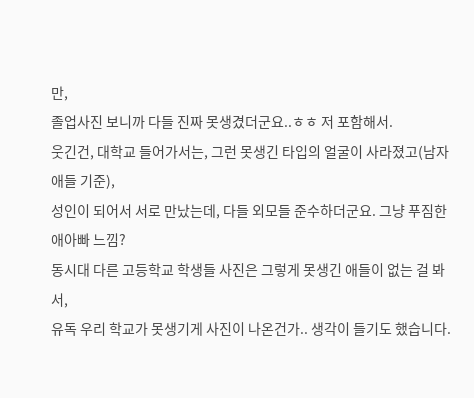만,
졸업사진 보니까 다들 진짜 못생겼더군요..ㅎㅎ 저 포함해서.
웃긴건, 대학교 들어가서는, 그런 못생긴 타입의 얼굴이 사라졌고(남자애들 기준),
성인이 되어서 서로 만났는데, 다들 외모들 준수하더군요. 그냥 푸짐한 애아빠 느낌?
동시대 다른 고등학교 학생들 사진은 그렇게 못생긴 애들이 없는 걸 봐서,
유독 우리 학교가 못생기게 사진이 나온건가.. 생각이 들기도 했습니다.